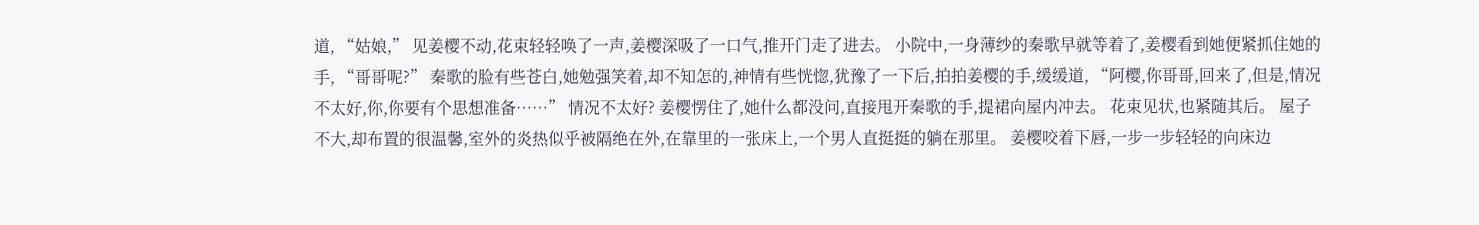道, “姑娘,” 见姜樱不动,花束轻轻唤了一声,姜樱深吸了一口气,推开门走了进去。 小院中,一身薄纱的秦歌早就等着了,姜樱看到她便紧抓住她的手, “哥哥呢?” 秦歌的脸有些苍白,她勉强笑着,却不知怎的,神情有些恍惚,犹豫了一下后,拍拍姜樱的手,缓缓道, “阿樱,你哥哥,回来了,但是,情况不太好,你,你要有个思想准备……” 情况不太好? 姜樱愣住了,她什么都没问,直接甩开秦歌的手,提裙向屋内冲去。 花束见状,也紧随其后。 屋子不大,却布置的很温馨,室外的炎热似乎被隔绝在外,在靠里的一张床上,一个男人直挺挺的躺在那里。 姜樱咬着下唇,一步一步轻轻的向床边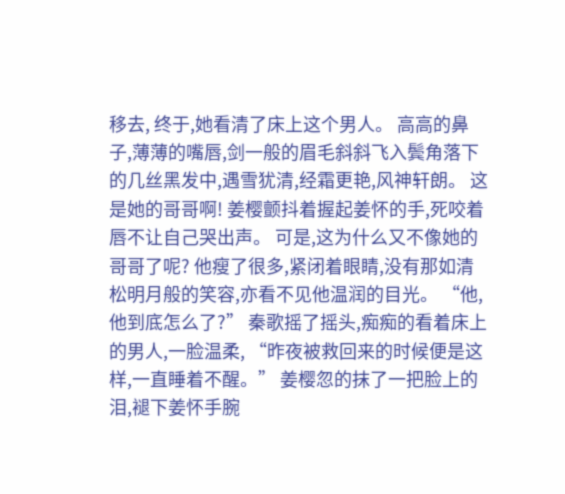移去, 终于,她看清了床上这个男人。 高高的鼻子,薄薄的嘴唇,剑一般的眉毛斜斜飞入鬓角落下的几丝黑发中,遇雪犹清,经霜更艳,风神轩朗。 这是她的哥哥啊! 姜樱颤抖着握起姜怀的手,死咬着唇不让自己哭出声。 可是,这为什么又不像她的哥哥了呢? 他瘦了很多,紧闭着眼睛,没有那如清松明月般的笑容,亦看不见他温润的目光。 “他,他到底怎么了?” 秦歌摇了摇头,痴痴的看着床上的男人,一脸温柔, “昨夜被救回来的时候便是这样,一直睡着不醒。” 姜樱忽的抹了一把脸上的泪,褪下姜怀手腕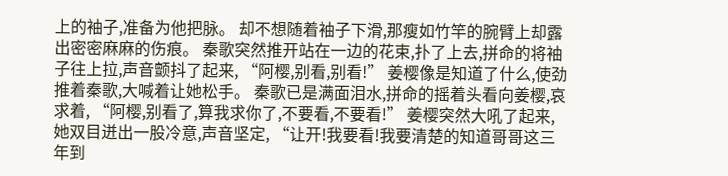上的袖子,准备为他把脉。 却不想随着袖子下滑,那瘦如竹竿的腕臂上却露出密密麻麻的伤痕。 秦歌突然推开站在一边的花束,扑了上去,拼命的将袖子往上拉,声音颤抖了起来, “阿樱,别看,别看!” 姜樱像是知道了什么,使劲推着秦歌,大喊着让她松手。 秦歌已是满面泪水,拼命的摇着头看向姜樱,哀求着, “阿樱,别看了,算我求你了,不要看,不要看!” 姜樱突然大吼了起来,她双目迸出一股冷意,声音坚定, “让开!我要看!我要清楚的知道哥哥这三年到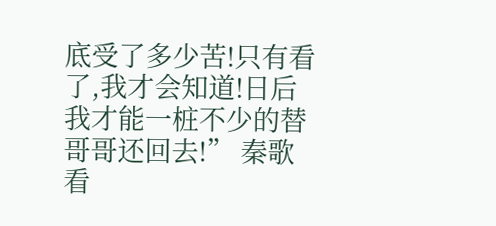底受了多少苦!只有看了,我才会知道!日后我才能一桩不少的替哥哥还回去!” 秦歌看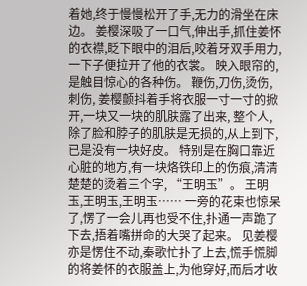着她,终于慢慢松开了手,无力的滑坐在床边。 姜樱深吸了一口气,伸出手,抓住姜怀的衣襟,眨下眼中的泪后,咬着牙双手用力,一下子便拉开了他的衣裳。 映入眼帘的,是触目惊心的各种伤。 鞭伤,刀伤,烫伤,刺伤, 姜樱颤抖着手将衣服一寸一寸的掀开,一块又一块的肌肤露了出来, 整个人,除了脸和脖子的肌肤是无损的,从上到下,已是没有一块好皮。 特别是在胸口靠近心脏的地方,有一块烙铁印上的伤痕,清清楚楚的烫着三个字, “王明玉”。 王明玉,王明玉,王明玉…… 一旁的花束也惊呆了,愣了一会儿再也受不住,扑通一声跪了下去,捂着嘴拼命的大哭了起来。 见姜樱亦是愣住不动,秦歌忙扑了上去,慌手慌脚的将姜怀的衣服盖上,为他穿好,而后才收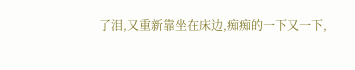了泪,又重新靠坐在床边,痴痴的一下又一下,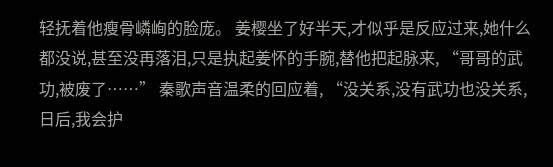轻抚着他瘦骨嶙峋的脸庞。 姜樱坐了好半天,才似乎是反应过来,她什么都没说,甚至没再落泪,只是执起姜怀的手腕,替他把起脉来, “哥哥的武功,被废了……” 秦歌声音温柔的回应着, “没关系,没有武功也没关系,日后,我会护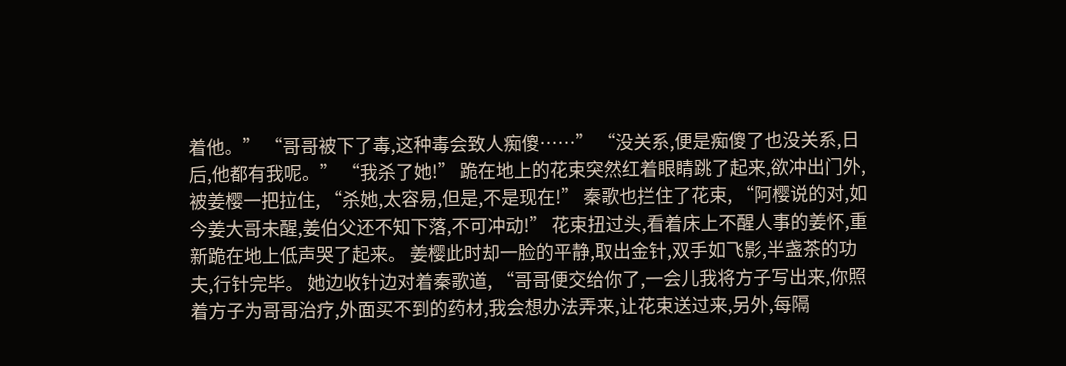着他。” “哥哥被下了毒,这种毒会致人痴傻……” “没关系,便是痴傻了也没关系,日后,他都有我呢。” “我杀了她!” 跪在地上的花束突然红着眼睛跳了起来,欲冲出门外,被姜樱一把拉住, “杀她,太容易,但是,不是现在!” 秦歌也拦住了花束, “阿樱说的对,如今姜大哥未醒,姜伯父还不知下落,不可冲动!” 花束扭过头,看着床上不醒人事的姜怀,重新跪在地上低声哭了起来。 姜樱此时却一脸的平静,取出金针,双手如飞影,半盏茶的功夫,行针完毕。 她边收针边对着秦歌道, “哥哥便交给你了,一会儿我将方子写出来,你照着方子为哥哥治疗,外面买不到的药材,我会想办法弄来,让花束送过来,另外,每隔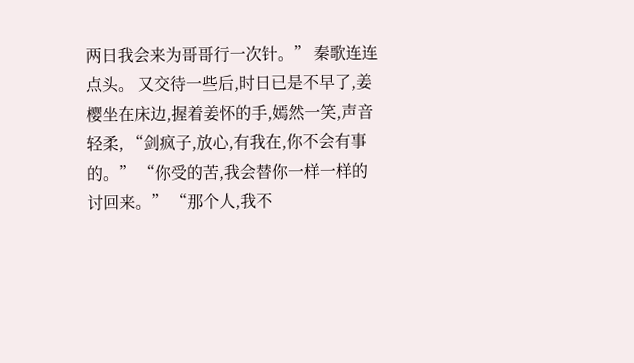两日我会来为哥哥行一次针。” 秦歌连连点头。 又交待一些后,时日已是不早了,姜樱坐在床边,握着姜怀的手,嫣然一笑,声音轻柔, “剑疯子,放心,有我在,你不会有事的。” “你受的苦,我会替你一样一样的讨回来。” “那个人,我不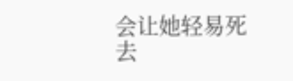会让她轻易死去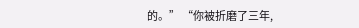的。” “你被折磨了三年,